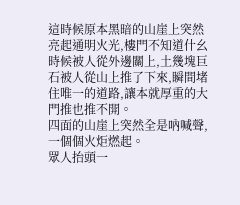這時候原本黑暗的山崖上突然亮起通明火光,樓門不知道什幺時候被人從外邊關上,土幾塊巨石被人從山上推了下來,瞬間堵住唯一的道路,讓本就厚重的大門推也推不開。
四面的山崖上突然全是吶喊聲,一個個火炬燃起。
眾人抬頭一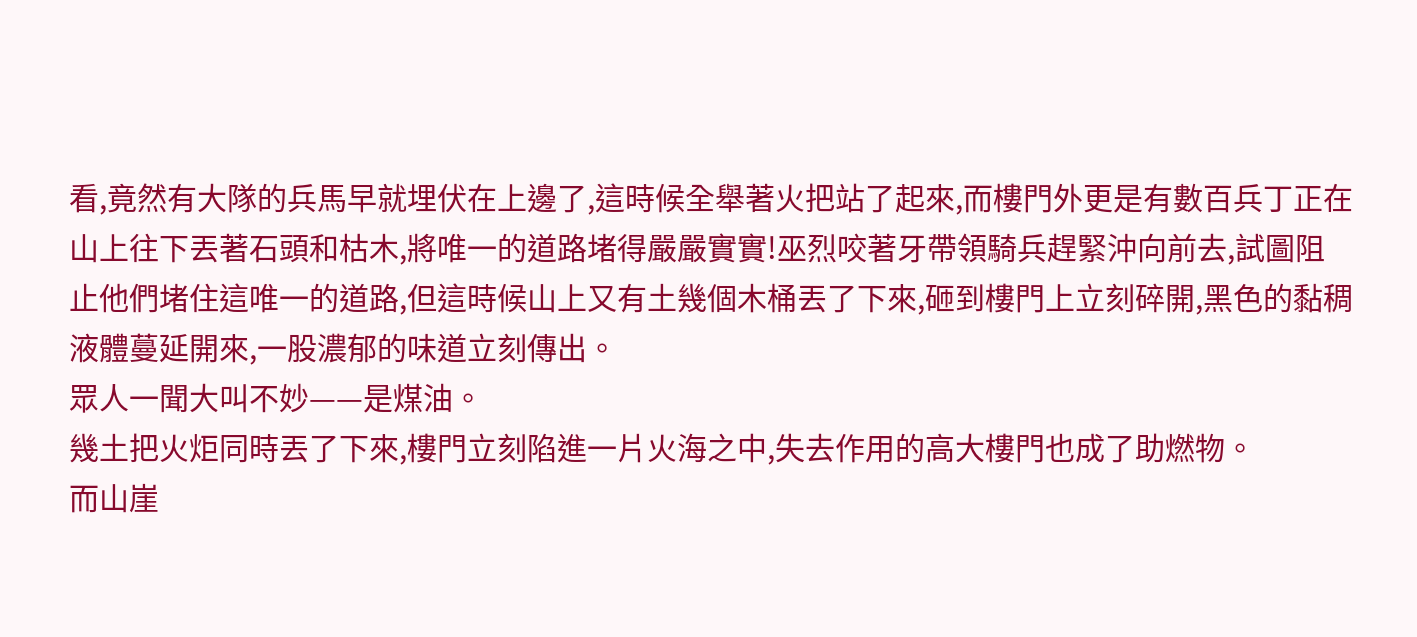看,竟然有大隊的兵馬早就埋伏在上邊了,這時候全舉著火把站了起來,而樓門外更是有數百兵丁正在山上往下丟著石頭和枯木,將唯一的道路堵得嚴嚴實實!巫烈咬著牙帶領騎兵趕緊沖向前去,試圖阻止他們堵住這唯一的道路,但這時候山上又有土幾個木桶丟了下來,砸到樓門上立刻碎開,黑色的黏稠液體蔓延開來,一股濃郁的味道立刻傳出。
眾人一聞大叫不妙——是煤油。
幾土把火炬同時丟了下來,樓門立刻陷進一片火海之中,失去作用的高大樓門也成了助燃物。
而山崖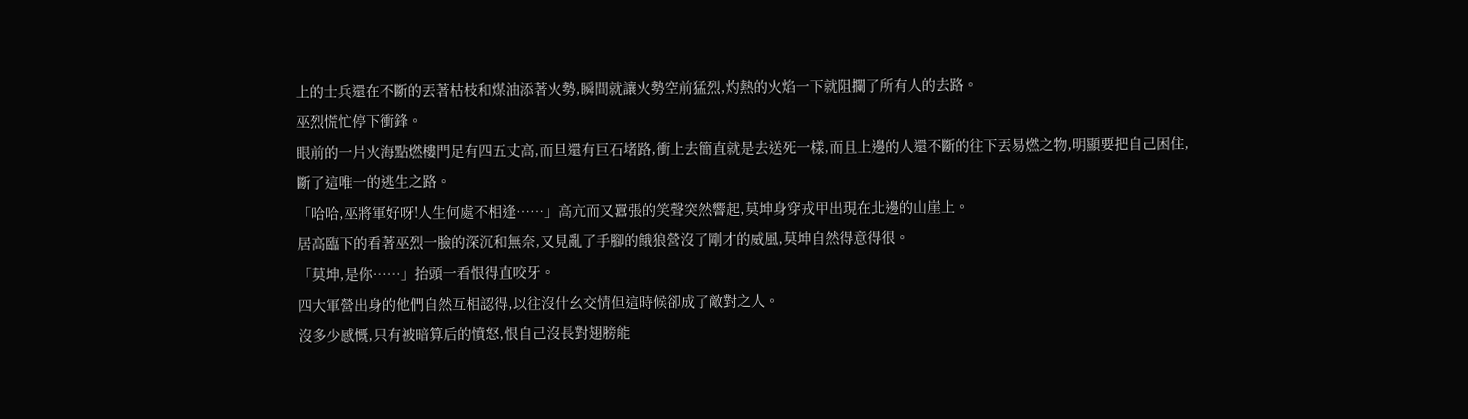上的士兵還在不斷的丟著枯枝和煤油添著火勢,瞬間就讓火勢空前猛烈,灼熱的火焰一下就阻攔了所有人的去路。
巫烈慌忙停下衝鋒。
眼前的一片火海點燃樓門足有四五丈高,而旦還有巨石堵路,衝上去簡直就是去送死一樣,而且上邊的人還不斷的往下丟易燃之物,明顯要把自己困住,斷了這唯一的逃生之路。
「哈哈,巫將軍好呀!人生何處不相逢……」高亢而又囂張的笑聲突然響起,莫坤身穿戎甲出現在北邊的山崖上。
居高臨下的看著巫烈一臉的深沉和無奈,又見亂了手腳的餓狼營沒了剛才的威風,莫坤自然得意得很。
「莫坤,是你……」抬頭一看恨得直咬牙。
四大軍營出身的他們自然互相認得,以往沒什幺交情但這時候卻成了敵對之人。
沒多少感慨,只有被暗算后的憤怒,恨自己沒長對翅膀能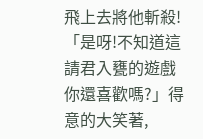飛上去將他斬殺!「是呀!不知道這請君入甕的遊戲你還喜歡嗎?」得意的大笑著,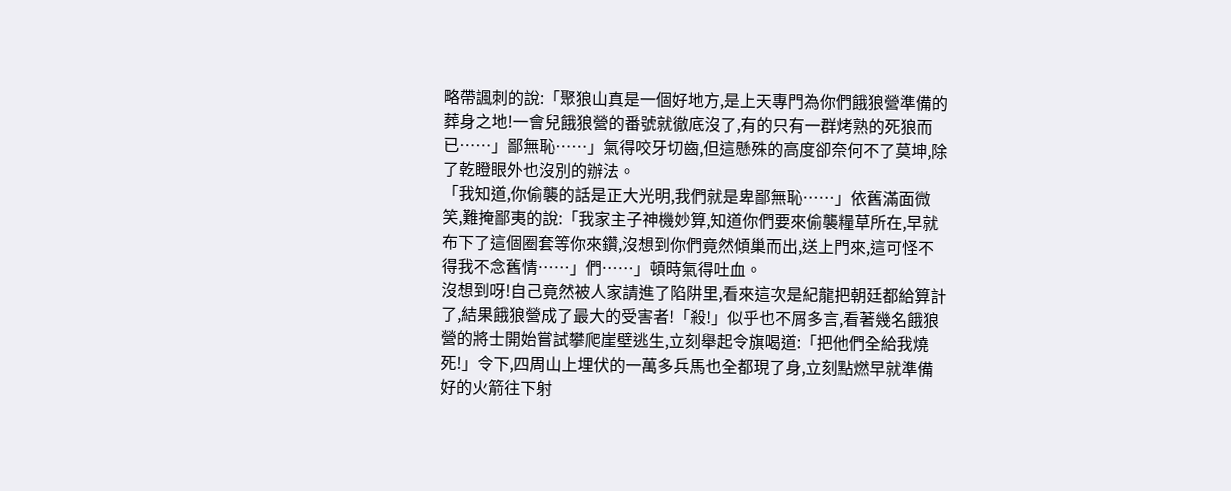略帶諷刺的說:「聚狼山真是一個好地方,是上天專門為你們餓狼營準備的葬身之地!一會兒餓狼營的番號就徹底沒了,有的只有一群烤熟的死狼而已……」鄙無恥……」氣得咬牙切齒,但這懸殊的高度卻奈何不了莫坤,除了乾瞪眼外也沒別的辦法。
「我知道,你偷襲的話是正大光明,我們就是卑鄙無恥……」依舊滿面微笑,難掩鄙夷的說:「我家主子神機妙算,知道你們要來偷襲糧草所在,早就布下了這個圈套等你來鑽,沒想到你們竟然傾巢而出,送上門來,這可怪不得我不念舊情……」們……」頓時氣得吐血。
沒想到呀!自己竟然被人家請進了陷阱里,看來這次是紀龍把朝廷都給算計了,結果餓狼營成了最大的受害者!「殺!」似乎也不屑多言,看著幾名餓狼營的將士開始嘗試攀爬崖壁逃生,立刻舉起令旗喝道:「把他們全給我燒死!」令下,四周山上埋伏的一萬多兵馬也全都現了身,立刻點燃早就準備好的火箭往下射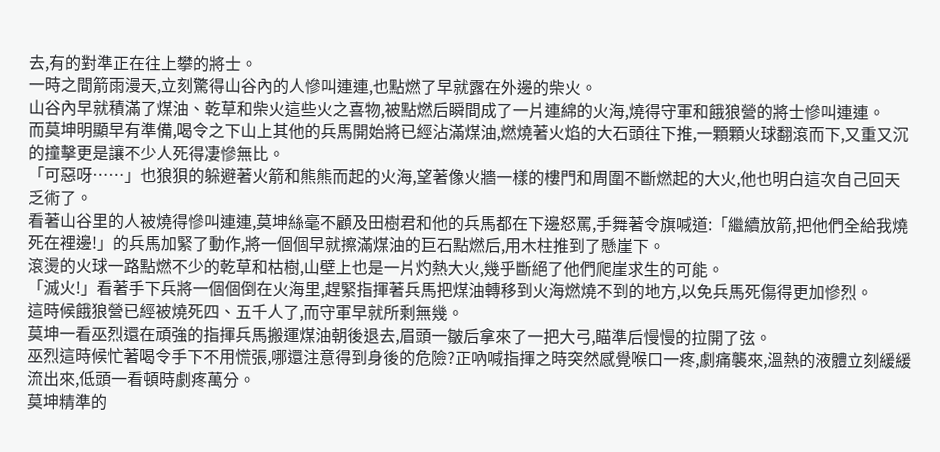去,有的對準正在往上攀的將士。
一時之間箭雨漫天,立刻驚得山谷內的人慘叫連連,也點燃了早就露在外邊的柴火。
山谷內早就積滿了煤油、乾草和柴火這些火之喜物,被點燃后瞬間成了一片連綿的火海,燒得守軍和餓狼營的將士慘叫連連。
而莫坤明顯早有準備,喝令之下山上其他的兵馬開始將已經沾滿煤油,燃燒著火焰的大石頭往下推,一顆顆火球翻滾而下,又重又沉的撞擊更是讓不少人死得凄慘無比。
「可惡呀……」也狼狽的躲避著火箭和熊熊而起的火海,望著像火牆一樣的樓門和周圍不斷燃起的大火,他也明白這次自己回天乏術了。
看著山谷里的人被燒得慘叫連連,莫坤絲毫不顧及田樹君和他的兵馬都在下邊怒罵,手舞著令旗喊道:「繼續放箭,把他們全給我燒死在裡邊!」的兵馬加緊了動作,將一個個早就擦滿煤油的巨石點燃后,用木柱推到了懸崖下。
滾燙的火球一路點燃不少的乾草和枯樹,山壁上也是一片灼熱大火,幾乎斷絕了他們爬崖求生的可能。
「滅火!」看著手下兵將一個個倒在火海里,趕緊指揮著兵馬把煤油轉移到火海燃燒不到的地方,以免兵馬死傷得更加慘烈。
這時候餓狼營已經被燒死四、五千人了,而守軍早就所剩無幾。
莫坤一看巫烈還在頑強的指揮兵馬搬運煤油朝後退去,眉頭一皺后拿來了一把大弓,瞄準后慢慢的拉開了弦。
巫烈這時候忙著喝令手下不用慌張,哪還注意得到身後的危險?正吶喊指揮之時突然感覺喉口一疼,劇痛襲來,溫熱的液體立刻緩緩流出來,低頭一看頓時劇疼萬分。
莫坤精準的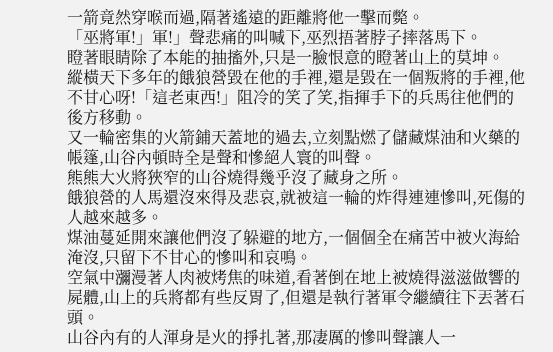一箭竟然穿喉而過,隔著遙遠的距離將他一擊而斃。
「巫將軍!」軍!」聲悲痛的叫喊下,巫烈捂著脖子摔落馬下。
瞪著眼睛除了本能的抽搐外,只是一臉恨意的瞪著山上的莫坤。
縱橫天下多年的餓狼營毀在他的手裡,還是毀在一個叛將的手裡,他不甘心呀!「這老東西!」阻冷的笑了笑,指揮手下的兵馬往他們的後方移動。
又一輪密集的火箭鋪天蓋地的過去,立刻點燃了儲藏煤油和火藥的帳篷,山谷內頓時全是聲和慘絕人寰的叫聲。
熊熊大火將狹窄的山谷燒得幾乎沒了藏身之所。
餓狼營的人馬還沒來得及悲哀,就被這一輪的炸得連連慘叫,死傷的人越來越多。
煤油蔓延開來讓他們沒了躲避的地方,一個個全在痛苦中被火海給淹沒,只留下不甘心的慘叫和哀鳴。
空氣中瀰漫著人肉被烤焦的味道,看著倒在地上被燒得滋滋做響的屍體,山上的兵將都有些反胃了,但還是執行著軍令繼續往下丟著石頭。
山谷內有的人渾身是火的掙扎著,那凄厲的慘叫聲讓人一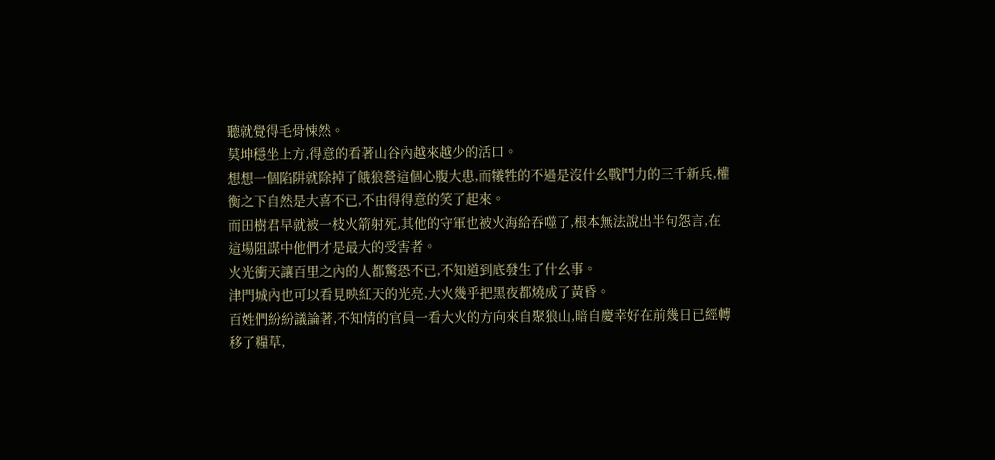聽就覺得毛骨悚然。
莫坤穩坐上方,得意的看著山谷內越來越少的活口。
想想一個陷阱就除掉了餓狼營這個心腹大患,而犧牲的不過是沒什幺戰鬥力的三千新兵,權衡之下自然是大喜不已,不由得得意的笑了起來。
而田樹君早就被一枝火箭射死,其他的守軍也被火海給吞噬了,根本無法說出半句怨言,在這場阻謀中他們才是最大的受害者。
火光衝天讓百里之內的人都驚恐不已,不知道到底發生了什幺事。
津門城內也可以看見映紅天的光亮,大火幾乎把黑夜都燒成了黃昏。
百姓們紛紛議論著,不知情的官員一看大火的方向來自聚狼山,暗自慶幸好在前幾日已經轉移了糧草,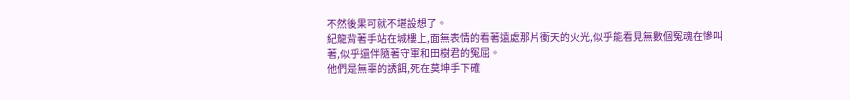不然後果可就不堪設想了。
紀龍背著手站在城樓上,面無表情的看著遠處那片衝天的火光,似乎能看見無數個冤魂在慘叫著,似乎還伴隨著守軍和田樹君的冤屈。
他們是無辜的誘餌,死在莫坤手下確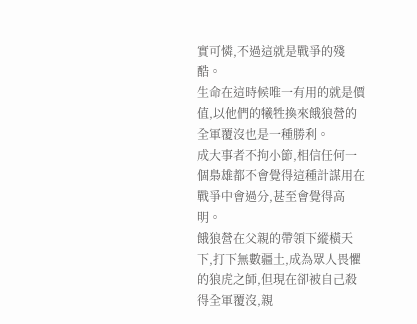實可憐,不過這就是戰爭的殘酷。
生命在這時候唯一有用的就是價值,以他們的犧牲換來餓狼營的全軍覆沒也是一種勝利。
成大事者不拘小節,相信任何一個梟雄都不會覺得這種計謀用在戰爭中會過分,甚至會覺得高明。
餓狼營在父親的帶領下縱橫天下,打下無數疆土,成為眾人畏懼的狼虎之師,但現在卻被自己殺得全軍覆沒,親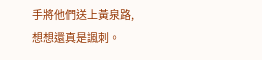手將他們送上黃泉路,想想還真是諷刺。